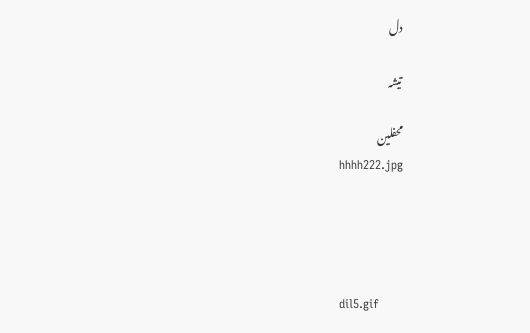دل

تیشہ

محفلین
hhhh222.jpg




dil5.gif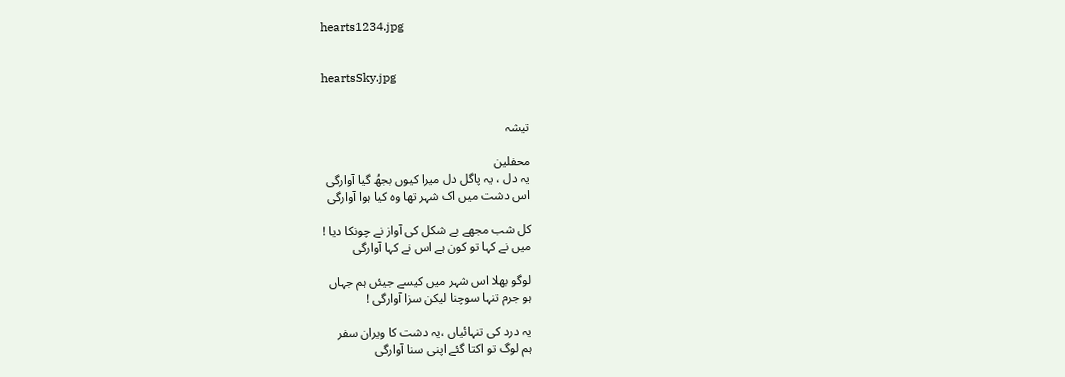hearts1234.jpg


heartsSky.jpg


تیشہ

محفلین
یہ دل ، یہ پاگل دل میرا کیوں بجھُ گیا آوارگی
اس دشت میں اک شہر تھا وہ کیا ہوا آوارگی

کل شب مجھے بے شکل کی آواز نے چونکا دیا !
میں نے کہا تو کون ہے اس نے کہا آوارگی

لوگو بھلا اس شہر میں کیسے جیئں ہم جہاں
ہو جرم تنہا سوچنا لیکن سزا آوارگی !

یہ درد کی تنہائیاں ،یہ دشت کا ویران سفر
ہم لوگ تو اکتا گئے اپنی سنا آوارگی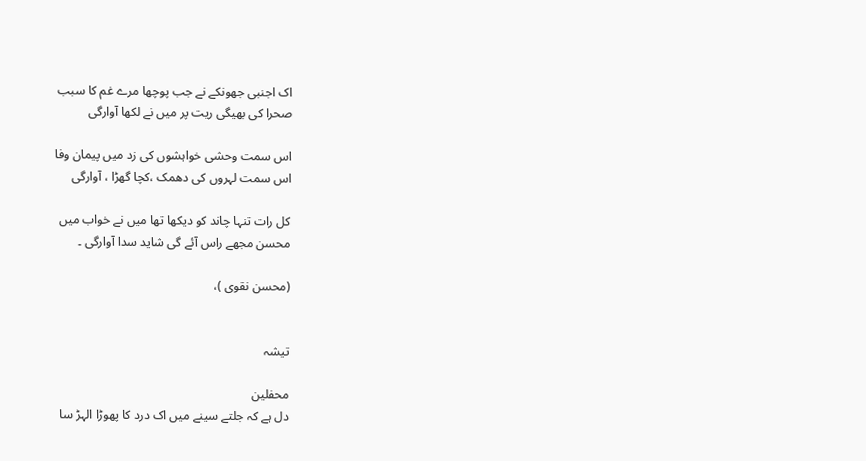اک اجنبی جھونکے نے جب پوچھا مرے غم کا سبب
صحرا کی بھیگی ریت پر میں نے لکھا آوارگی

اس سمت وحشی خواہشوں کی زد میں پیمان وفا
اس سمت لہروں کی دھمک ،کچا گھڑا ، آوارگی

کل رات تنہا چاند کو دیکھا تھا میں نے خواب میں
محسن مجھے راس آئے گی شاید سدا آوارگی ۔

(محسن نقوی )،


تیشہ

محفلین
دل ہے کہ جلتے سینے میں اک درد کا پھوڑا الہڑ سا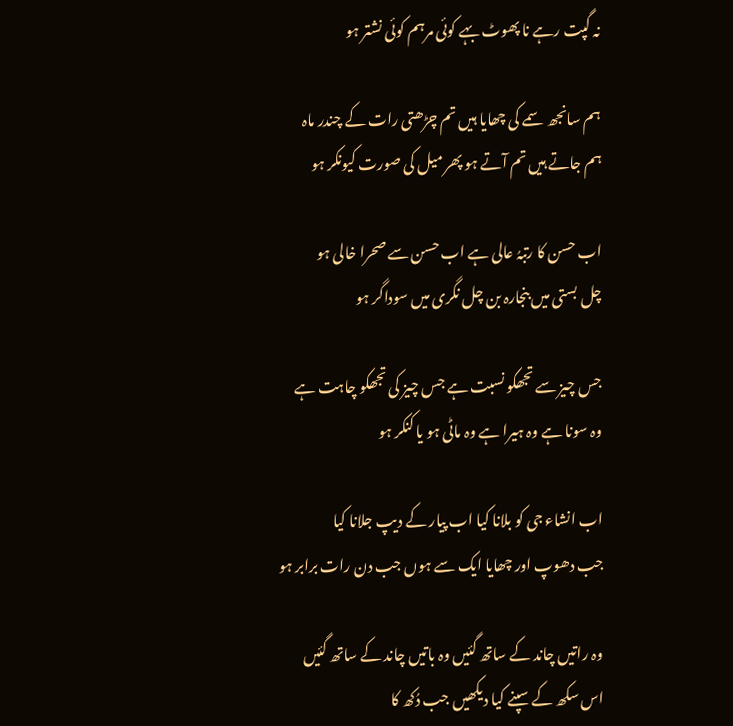نہ گپت رہے نا پھوٹ بہے کوئی مرہم کوئی نشتر ہو

ہم سانجھ سمے کی چھایا ہیں تم چڑھتی رات کے چندر ماہ
ہم جاتے ہیں تم آتے ہو پھر میل کی صورت کیونکر ہو

اب حسن کا رتبہُ عالی ہے اب حسن سے صحرا خالی ہو
چل بستی میں بنجارہ بن چل نگری میں سوداگر ہو

جس چیز سے تجھکو نسبت ہے جس چیز کی تجھکو چاہت ہے
وہ سونا ہے وہ ہیرا ہے وہ ماٹی ہو یا کنکر ہو

اب انشاء جی کو بلانا کیا اب پیار کے دیپ جلانا کیا
جب دھوپ اور چھایا ایک سے ہوں جب دن رات برابر ہو

وہ راتیں چاند کے ساتھ گئیں وہ باتیں چاند کے ساتھ گئیں
اس سکھ کے سپنے کیا دیکھیں جب دُکھ کا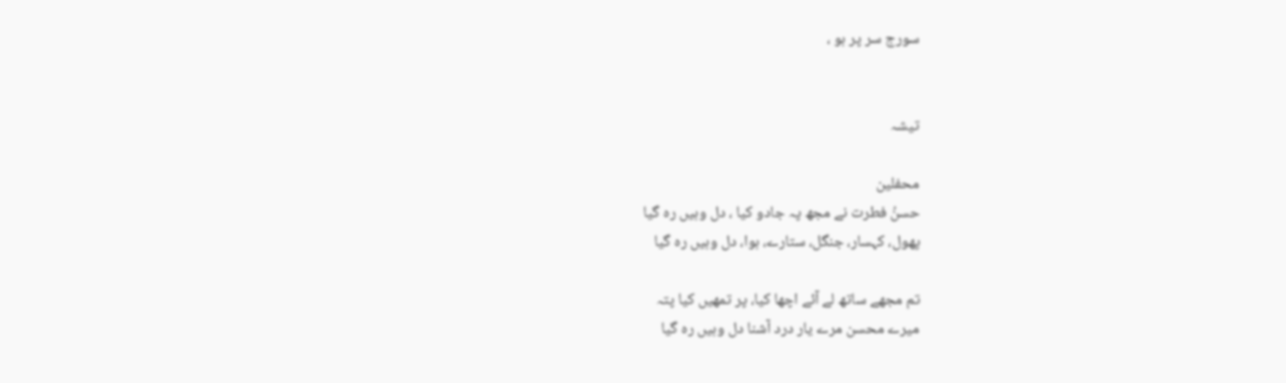سورج سر پر ہو ،


تیشہ

محفلین
حسنُ فطرت نے مجھ پہ جادو کیا ، دل وہیں رہ گیا
پھول، کہسار، جنگل، ستارے، ہوا، دل وہیں رہ گیا

تم مجھے ساتھ لے آئے اچھا کیا، پر تمھیں کیا پتہ
میرے محسن مرے یار درد آشنا دل وہیں رہ گیا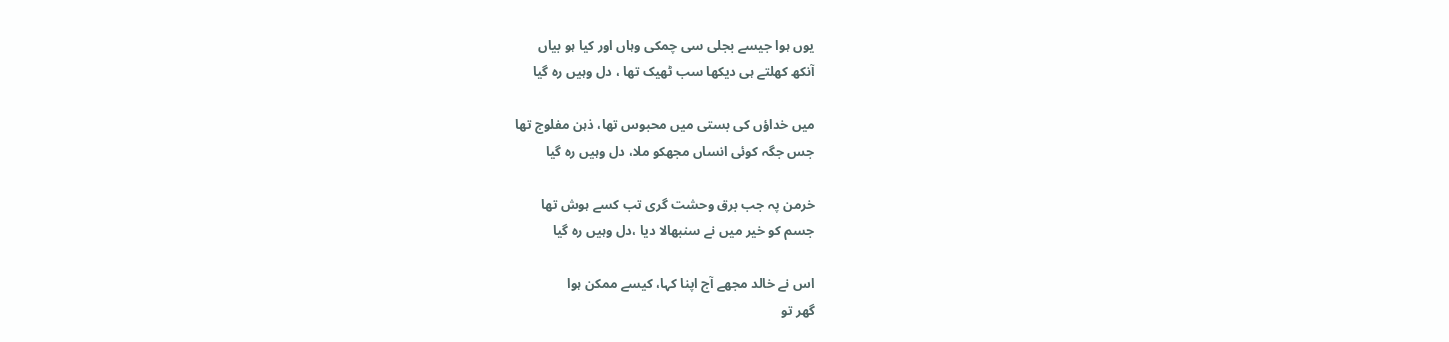یوں ہوا جیسے بجلی سی چمکی وہاں اور کیا ہو بیاں
آنکھ کھلتے ہی دیکھا سب ٹھیک تھا ، دل وہیں رہ گیا

میں خداؤں کی بستی میں محبوس تھا، ذہن مفلوج تھا
جس جگہ کوئی انساں مجھکو ملا، دل وہیں رہ گیا

خرمن پہ جب برق وحشت گری تب کسے ہوش تھا
جسم کو خیر میں نے سنبھالا دیا ،دل وہیں رہ گیا

اس نے خالد مجھے آج اپنا کہا، کیسے ممکن ہوا
گھر تو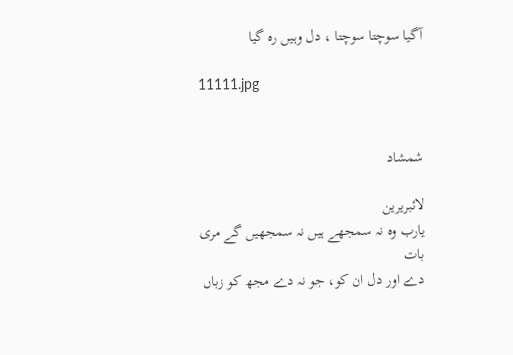آگیا سوچتا سوچتا ، دل وہیں رہ گیا

11111.jpg


شمشاد

لائبریرین
یارب وہ نہ سمجھے ہیں نہ سمجھیں گے مری بات
دے اور دل ان کو، جو نہ دے مجھ کو زباں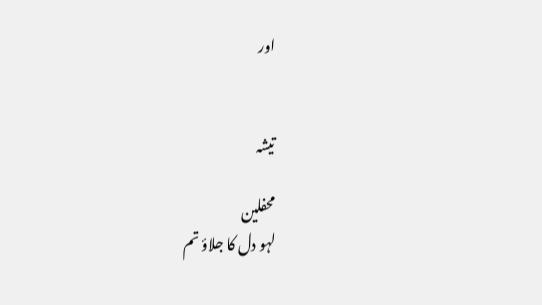اور


تیشہ

محفلین
لہو دل کا جلاؤ تم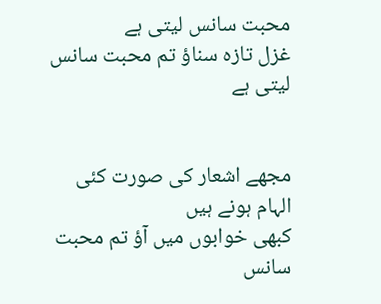محبت سانس لیتی ہے
غزل تازہ سناؤ تم محبت سانس لیتی ہے


مجھے اشعار کی صورت کئی الہام ہونے ہیں
کبھی خوابوں میں آؤ تم محبت سانس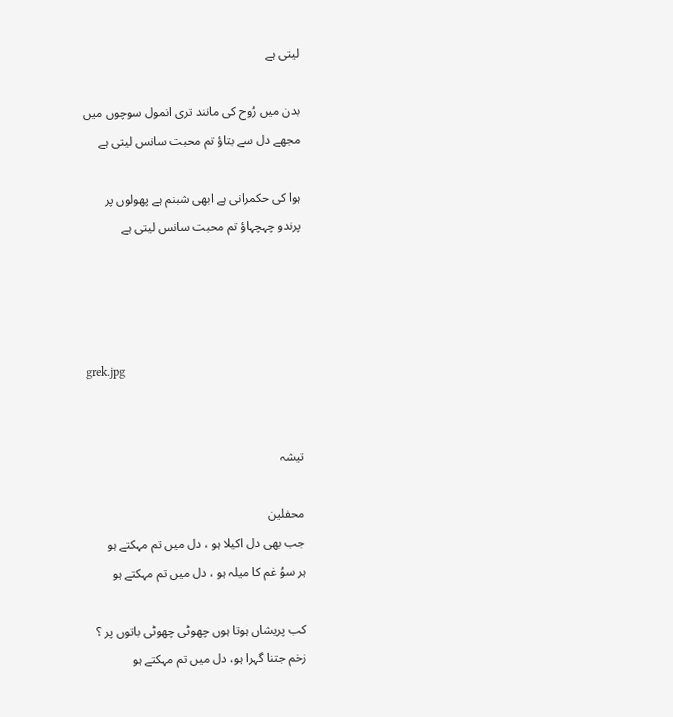لیتی ہے

بدن میں رُوح کی مانند تری انمول سوچوں میں
مجھے دل سے بتاؤ تم محبت سانس لیتی ہے

ہوا کی حکمرانی ہے ابھی شبنم ہے پھولوں پر
پرندو چہچہاؤ تم محبت سانس لیتی ہے




grek.jpg


تیشہ

محفلین
جب بھی دل اکیلا ہو ، دل میں تم مہکتے ہو
ہر سوُ غم کا میلہ ہو ، دل میں تم مہکتے ہو

کب پریشاں ہوتا ہوں چھوٹی چھوٹی باتوں پر ؟
زخم جتنا گہرا ہو، دل میں تم مہکتے ہو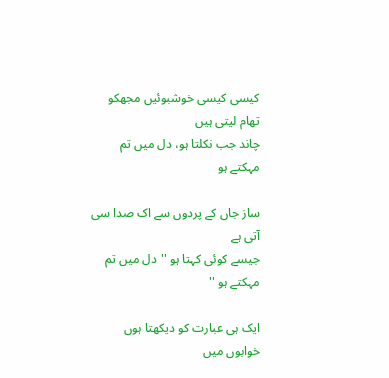کیسی کیسی خوشبوئیں مجھکو تھام لیتی ہیں
چاند جب نکلتا ہو، دل میں تم مہکتے ہو

ساز جاں کے پردوں سے اک صدا سی آتی ہے
جیسے کوئی کہتا ہو ''دل میں تم مہکتے ہو ''

ایک ہی عبارت کو دیکھتا ہوں خوابوں میں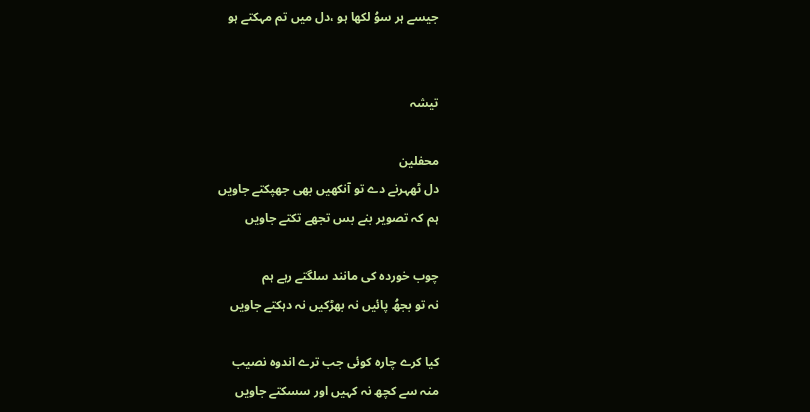جیسے ہر سوُ لکھا ہو ،دل میں تم مہکتے ہو


تیشہ

محفلین
دل ٹھہرنے دے تو آنکھیں بھی جھپکتے جاویں
ہم کہ تصویر بنے بس تجھے تکتے جاویں

چوب خوردہ کی مانند سلگتے رہے ہم
نہ تو بجھُ پائیں نہ بھڑکیں نہ دہکتے جاویں

کیا کرے چارہ کوئی جب ترے اندوہ نصیب
منہ سے کچھ نہ کہیں اور سسکتے جاویں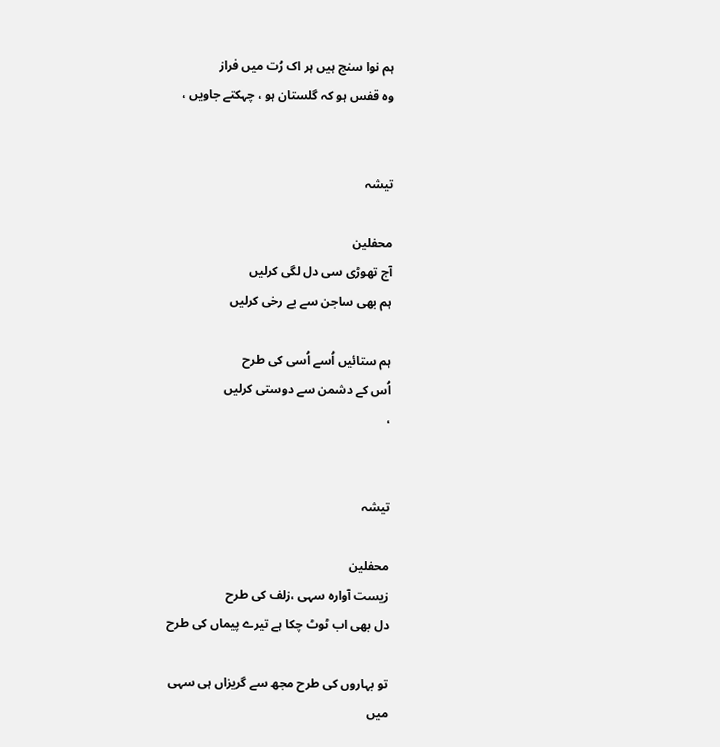ہم نوا سنج ہیں ہر اک رُت میں فراز
وہ قفس ہو کہ گلستان ہو ، چہکتے جاویں ،


تیشہ

محفلین
آج تھوڑی سی دل لگی کرلیں
ہم بھی ساجن سے بے رخی کرلیں

ہم ستائیں اُسے اُسی کی طرح
اُس کے دشمن سے دوستی کرلیں
،


تیشہ

محفلین
زیست آوارہ سہی ،زلف کی طرح
دل بھی اب ٹوٹ چکا ہے تیرے پیماں کی طرح

تو بہاروں کی طرح مجھ سے گریزاں ہی سہی
میں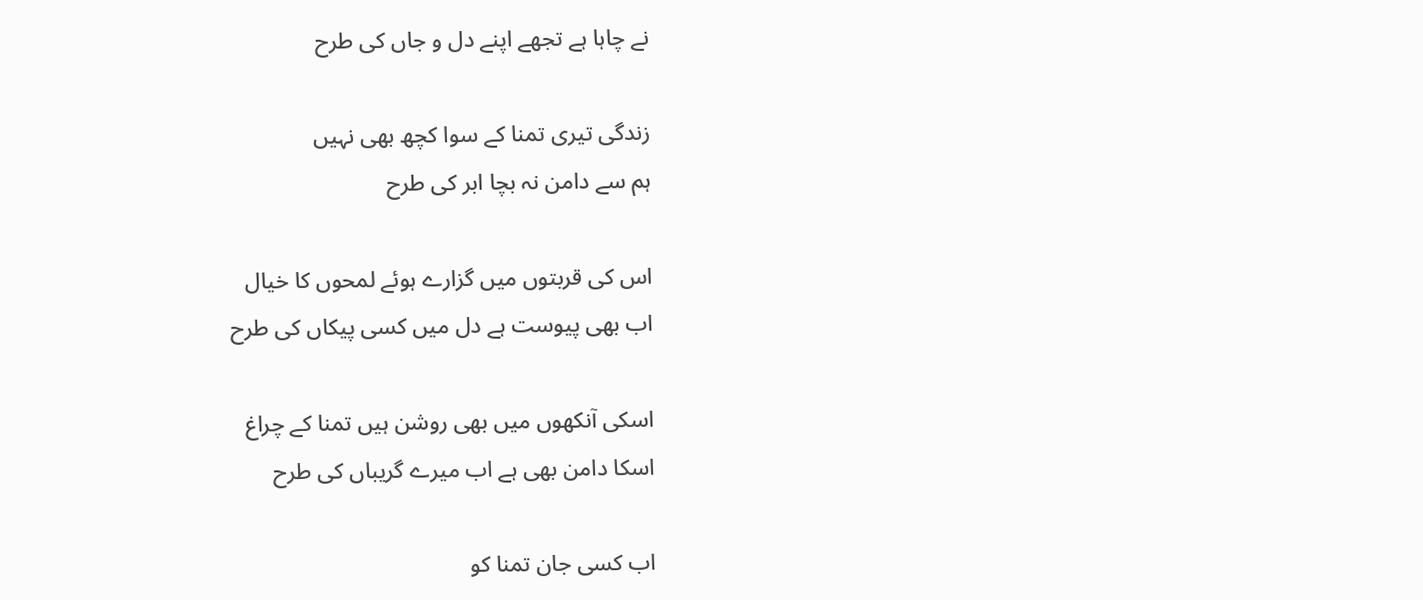نے چاہا ہے تجھے اپنے دل و جاں کی طرح

زندگی تیری تمنا کے سوا کچھ بھی نہیں
ہم سے دامن نہ بچا ابر کی طرح

اس کی قربتوں میں گزارے ہوئے لمحوں کا خیال
اب بھی پیوست ہے دل میں کسی پیکاں کی طرح

اسکی آنکھوں میں بھی روشن ہیں تمنا کے چراغ
اسکا دامن بھی ہے اب میرے گریباں کی طرح

اب کسی جان تمنا کو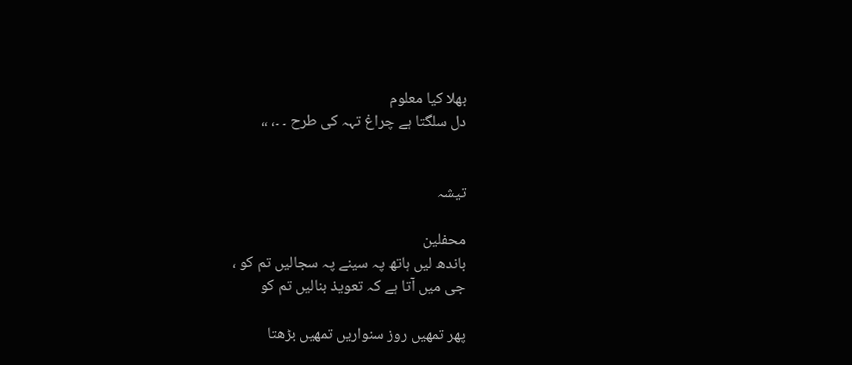بھلا کیا معلوم
دل سلگتا ہے چراغ تہہ کی طرح ۔ ۔، ،،


تیشہ

محفلین
باندھ لیں ہاتھ پہ سینے پہ سجالیں تم کو ،
جی میں آتا ہے کہ تعویذ بنالیں تم کو

پھر تمھیں روز سنواریں تمھیں بڑھتا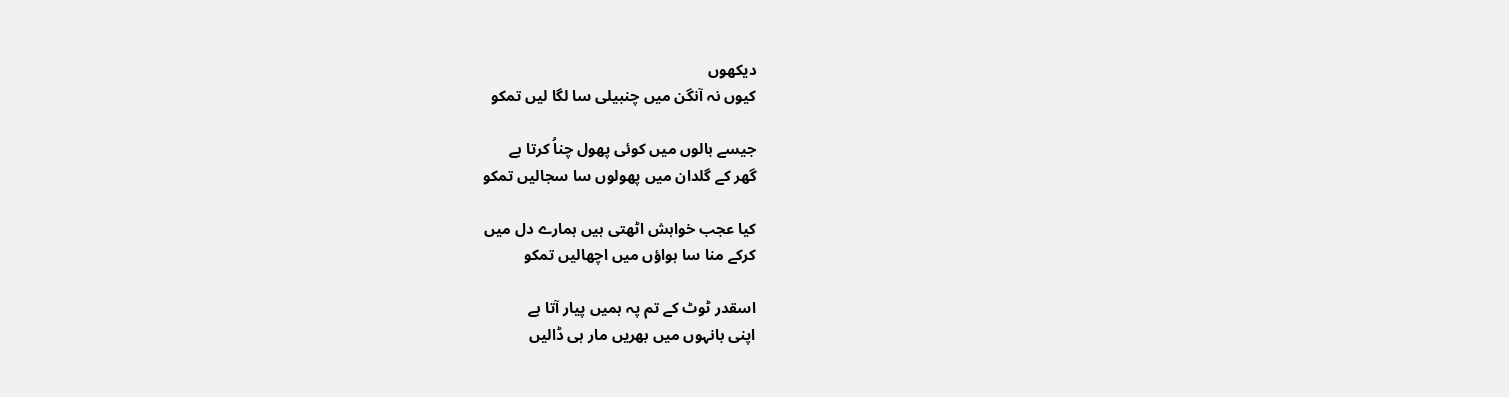دیکھوں
کیوں نہ آنگن میں چنبیلی سا لگا لیں تمکو

جیسے بالوں میں کوئی پھول چناُ کرتا ہے
گھر کے گلدان میں پھولوں سا سجالیں تمکو

کیا عجب خواہش اٹھتی ہیں ہمارے دل میں
کرکے منا سا ہواؤں میں اچھالیں تمکو

اسقدر ٹوٹ کے تم پہ ہمیں پیار آتا ہے
اپنی بانہوں میں بھریں مار ہی ڈالیں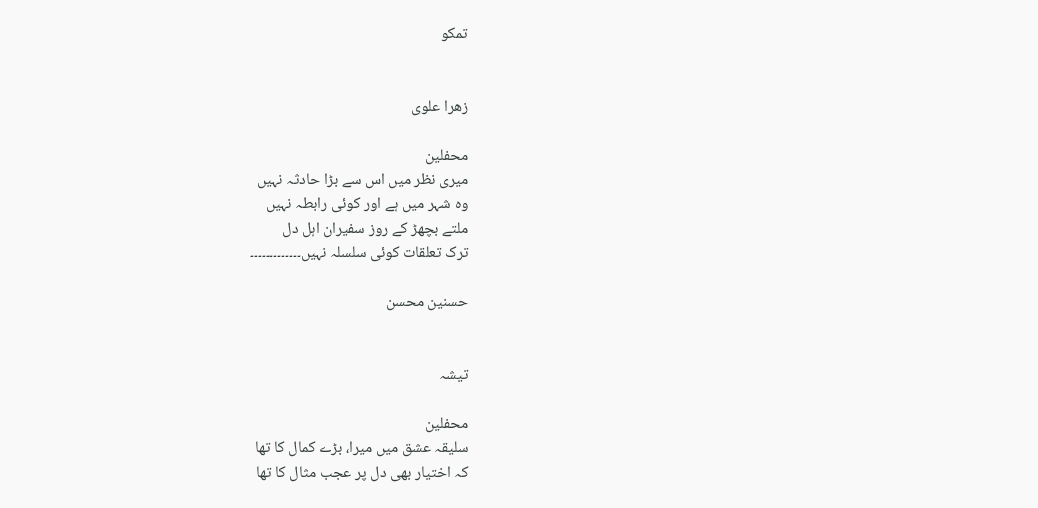تمکو


زھرا علوی

محفلین
میری نظر میں اس سے بڑا حادثہ نہیں
وہ شہر میں ہے اور کوئی رابطہ نہیں
ملتے بچھڑ کے روز سفیران اہل دل
ترک تعلقات کوئی سلسلہ نہیں۔۔۔۔۔۔۔۔۔۔۔۔۔

حسنین محسن


تیشہ

محفلین
سلیقہ عشق میں میرا، بڑے کمال کا تھا
کہ اختیار بھی دل پر عجب مثال کا تھا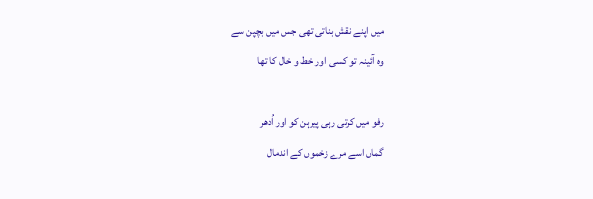میں اپنے نقش بناتی تھی جس میں بچپن سے
وہ آئینہ تو کسی اور خط و خال کا تھا

رفو میں کرتی رہی پیرہن کو اور اُدھر
گماں اسے مرے زخموں کے اندمال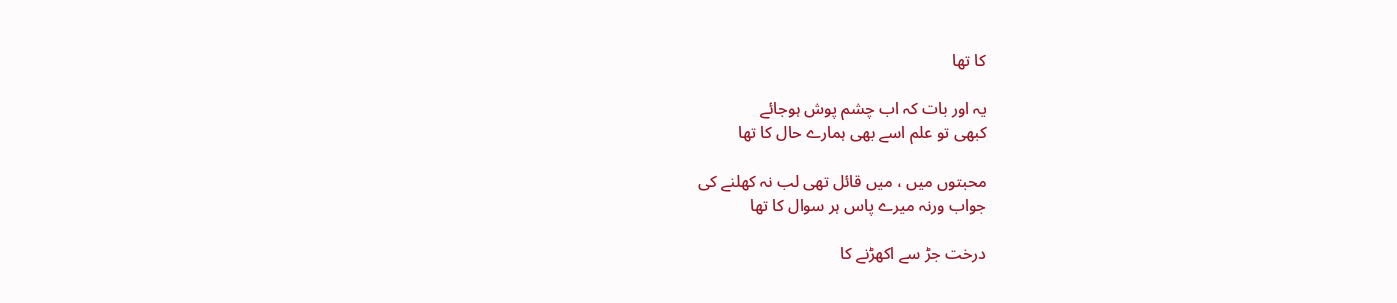کا تھا

یہ اور بات کہ اب چشم پوش ہوجائے
کبھی تو علم اسے بھی ہمارے حال کا تھا

محبتوں میں ، میں قائل تھی لب نہ کھلنے کی
جواب ورنہ میرے پاس ہر سوال کا تھا

درخت جڑ سے اکھڑنے کا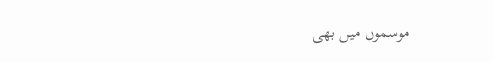موسموں میں بھی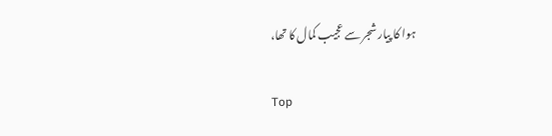ہوا کا پیار شجر سے عجیب کمال کا تھا،

Top